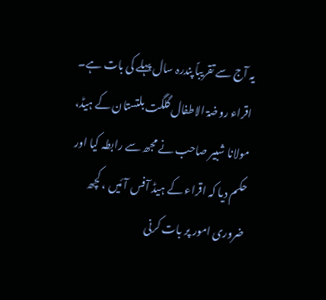یہ آج سے تقریباً پندرہ سال پہلے کی بات ہے۔ اقراء روضۃ الاطفال گلگت بلتستان کے ہیڈ، مولانا شبیر صاحب نے مجھ سے رابطہ کیا اور حکم دیا کہ اقراء کے ہیڈ آفس آئیں ، کچھ ضروری امور پر بات کرنی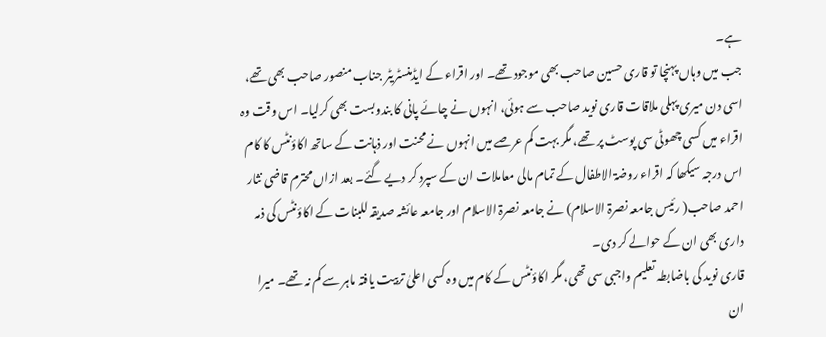ہے۔
جب میں وہاں پہنچا تو قاری حسین صاحب بھی موجود تھے۔ اور اقراء کے ایڈمنسٹریٹر جناب منصور صاحب بھی تھے، اسی دن میری پہلی ملاقات قاری نوید صاحب سے ہوئی، انہوں نے چائے پانی کا بندوبست بھی کرلیا۔ اس وقت وہ اقراء میں کسی چھوٹی سی پوسٹ پر تھے، مگر بہت کم عرصے میں انہوں نے محنت اور ذہانت کے ساتھ اکاؤنٹس کا کام اس درجہ سیکھا کہ اقراء روضۃ الاطفال کے تمام مالی معاملات ان کے سپرد کر دیے گئے۔ بعد ازاں محترم قاضی نثار احمد صاحب( رئیس جامعہ نصرۃ الاسلام) نے جامعہ نصرۃ الاسلام اور جامعہ عائشہ صدیقہ للبنات کے اکاؤنٹس کی ذمہ داری بھی ان کے حوالے کر دی۔
قاری نوید کی باضابطہ تعلیم واجبی سی تھی، مگر اکاؤنٹس کے کام میں وہ کسی اعلیٰ تربیت یافتہ ماہر سے کم نہ تھے۔ میرا ان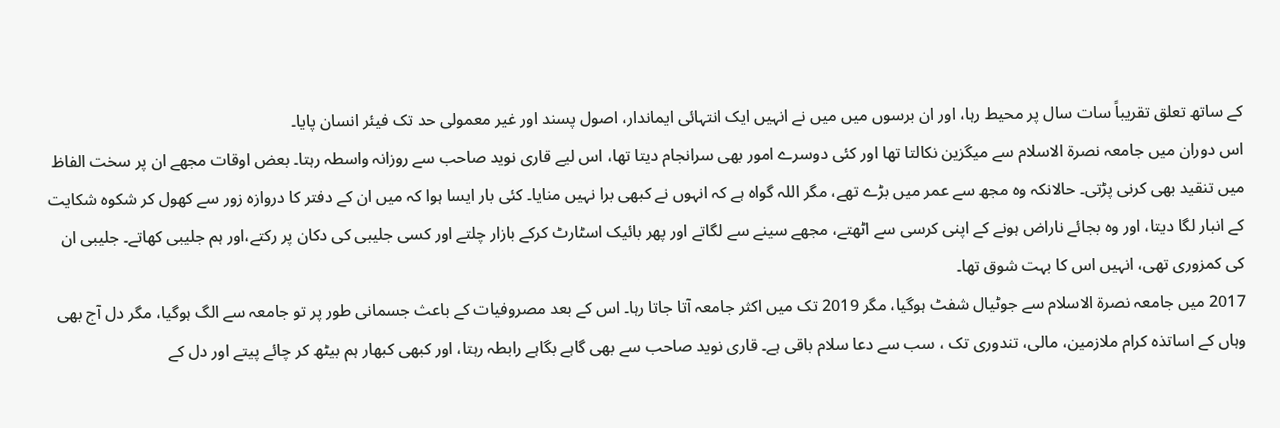کے ساتھ تعلق تقریباً سات سال پر محیط رہا، اور ان برسوں میں میں نے انہیں ایک انتہائی ایماندار، اصول پسند اور غیر معمولی حد تک فیئر انسان پایا۔
اس دوران میں جامعہ نصرۃ الاسلام سے میگزین نکالتا تھا اور کئی دوسرے امور بھی سرانجام دیتا تھا، اس لیے قاری نوید صاحب سے روزانہ واسطہ رہتا۔ بعض اوقات مجھے ان پر سخت الفاظ میں تنقید بھی کرنی پڑتی۔ حالانکہ وہ مجھ سے عمر میں بڑے تھے، مگر اللہ گواہ ہے کہ انہوں نے کبھی برا نہیں منایا۔ کئی بار ایسا ہوا کہ میں ان کے دفتر کا دروازہ زور سے کھول کر شکوہ شکایت کے انبار لگا دیتا، اور وہ بجائے ناراض ہونے کے اپنی کرسی سے اٹھتے، مجھے سینے سے لگاتے اور پھر بائیک اسٹارٹ کرکے بازار چلتے اور کسی جلیبی کی دکان پر رکتے،اور ہم جلیبی کھاتے۔ جلیبی ان کی کمزوری تھی، انہیں اس کا بہت شوق تھا۔
2017 میں جامعہ نصرۃ الاسلام سے جوٹیال شفٹ ہوگیا، مگر 2019 تک میں اکثر جامعہ آتا جاتا رہا۔ اس کے بعد مصروفیات کے باعث جسمانی طور پر تو جامعہ سے الگ ہوگیا، مگر دل آج بھی وہاں کے اساتذہ کرام ملازمین، مالی، تندوری تک ، سب سے دعا سلام باقی ہے۔ قاری نوید صاحب سے بھی گاہے بگاہے رابطہ رہتا، اور کبھی کبھار ہم بیٹھ کر چائے پیتے اور دل کے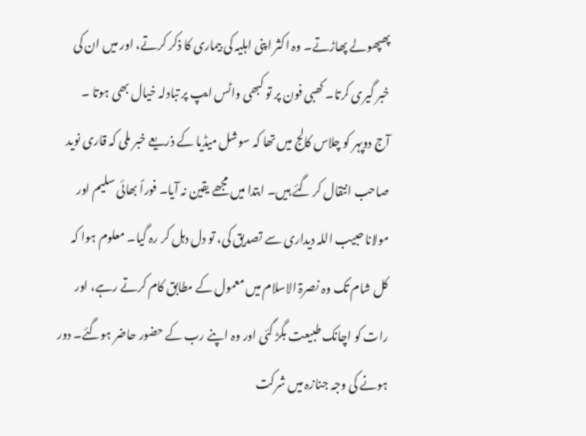پھپھولے پھاڑتے۔ وہ اکثر اپنی اہلیہ کی بیماری کا ذکر کرتے، اور میں ان کی خبر گیری کرتا۔ کھبی فون پر تو کبھی واٹس ایپ پر تبادلہ خیال بھی ہوتا ۔
آج دوپہر کو چلاس کالج میں تھا کہ سوشل میڈیا کے ذریعے خبر ملی کہ قاری نوید صاحب انتقال کر گئے ہیں۔ ابتدا میں مجھے یقین نہ آیا۔ فوراً بھائی سلیم اور مولانا حبیب اللہ دیداری سے تصدیق کی، تو دل دہل کر رہ گیا۔ معلوم ہوا کہ کل شام تک وہ نصرۃ الاسلام میں معمول کے مطابق کام کرتے رہے، اور رات کو اچانک طبیعت بگڑ گئی اور وہ اپنے رب کے حضور حاضر ہوگئے۔ دور ہونے کی وجہ جنازہ میں شرکت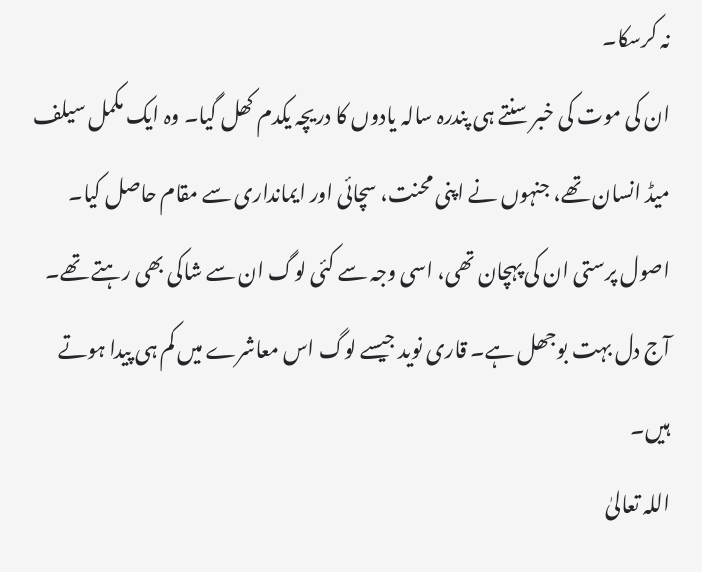نہ کرسکا۔
ان کی موت کی خبر سنتے ہی پندرہ سالہ یادوں کا دریچہ یکدم کھل گیا۔ وہ ایک مکمل سیلف میڈ انسان تھے، جنہوں نے اپنی محنت، سچائی اور ایمانداری سے مقام حاصل کیا۔ اصول پرستی ان کی پہچان تھی، اسی وجہ سے کئی لوگ ان سے شاکی بھی رہتے تھے۔
آج دل بہت بوجھل ہے۔ قاری نوید جیسے لوگ اس معاشرے میں کم ہی پیدا ہوتے ہیں۔
اللہ تعالیٰ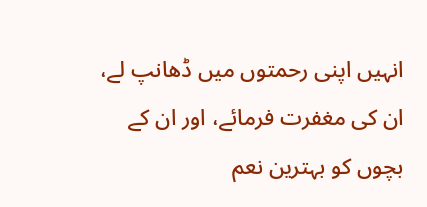انہیں اپنی رحمتوں میں ڈھانپ لے، ان کی مغفرت فرمائے، اور ان کے بچوں کو بہترین نعم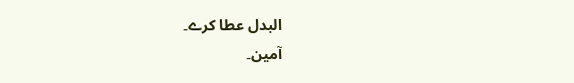البدل عطا کرے۔
آمین۔